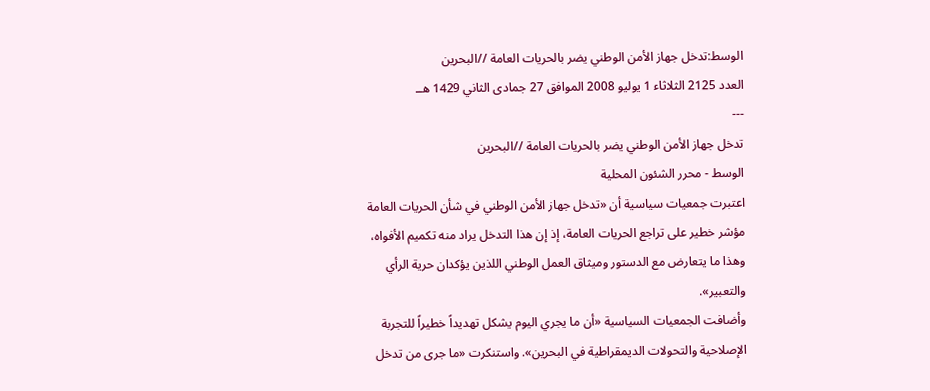الوسط:تدخل جهاز الأمن الوطني يضر بالحريات العامة //البحرين
العدد 2125 الثلاثاء 1 يوليو 2008 الموافق 27 جمادى الثاني 1429 هــ
---
تدخل جهاز الأمن الوطني يضر بالحريات العامة //البحرين
الوسط - محرر الشئون المحلية
اعتبرت جمعيات سياسية أن «تدخل جهاز الأمن الوطني في شأن الحريات العامة مؤشر خطير على تراجع الحريات العامة، إذ إن هذا التدخل يراد منه تكميم الأفواه، وهذا ما يتعارض مع الدستور وميثاق العمل الوطني اللذين يؤكدان حرية الرأي والتعبير».
وأضافت الجمعيات السياسية «أن ما يجري اليوم يشكل تهديداً خطيراً للتجربة الإصلاحية والتحولات الديمقراطية في البحرين». واستنكرت «ما جرى من تدخل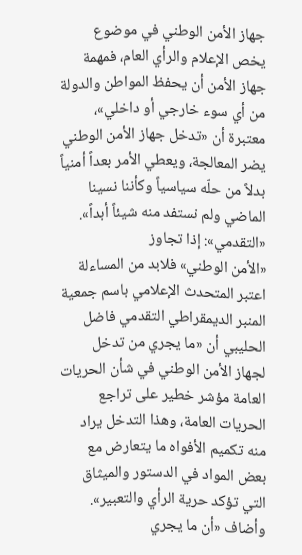جهاز الأمن الوطني في موضوع يخص الإعلام والرأي العام، فمهمة جهاز الأمن أن يحفظ المواطن والدولة من أي سوء خارجي أو داخلي»، معتبرة أن «تدخل جهاز الأمن الوطني يضر المعالجة، ويعطي الأمر بعداً أمنياً بدلاً من حلّه سياسياً وكأننا نسينا الماضي ولم نستفد منه شيئاً أبداً».
«التقدمي»: إذا تجاوز
«الأمن الوطني» فلابد من المساءلة
اعتبر المتحدث الإعلامي باسم جمعية المنبر الديمقراطي التقدمي فاضل الحليبي أن «ما يجري من تدخل لجهاز الأمن الوطني في شأن الحريات العامة مؤشر خطير على تراجع الحريات العامة، وهذا التدخل يراد منه تكميم الأفواه ما يتعارض مع بعض المواد في الدستور والميثاق التي تؤكد حرية الرأي والتعبير».
وأضاف «أن ما يجري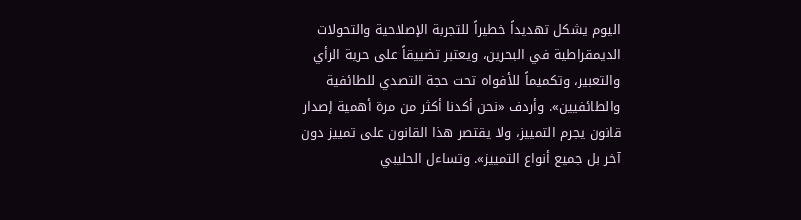اليوم يشكل تهديداً خطيراً للتجربة الإصلاحية والتحولات الديمقراطية في البحرين، ويعتبر تضييقاً على حرية الرأي والتعبير، وتكميماً للأفواه تحت حجة التصدي للطائفية والطائفيين». وأردف «نحن أكدنا أكثر من مرة أهمية إصدار قانون يجرم التمييز، ولا يقتصر هذا القانون على تمييز دون آخر بل جميع أنواع التمييز». وتساءل الحليبي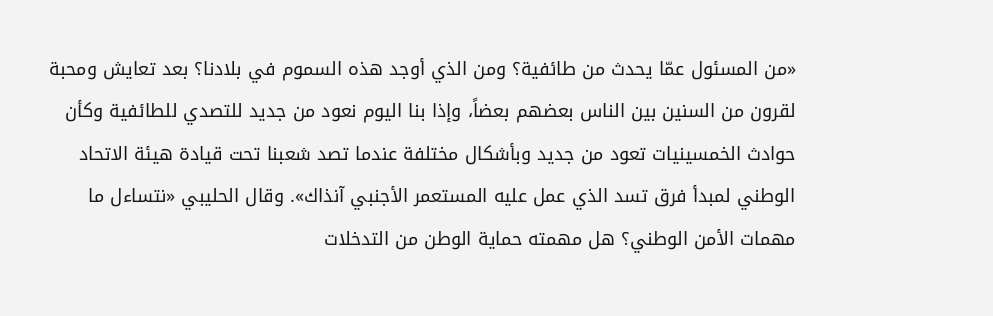«من المسئول عمّا يحدث من طائفية؟ ومن الذي أوجد هذه السموم في بلادنا؟ بعد تعايش ومحبة لقرون من السنين بين الناس بعضهم بعضاً، وإذا بنا اليوم نعود من جديد للتصدي للطائفية وكأن حوادث الخمسينيات تعود من جديد وبأشكال مختلفة عندما تصد شعبنا تحت قيادة هيئة الاتحاد الوطني لمبدأ فرق تسد الذي عمل عليه المستعمر الأجنبي آنذاك». وقال الحليبي «نتساءل ما مهمات الأمن الوطني؟ هل مهمته حماية الوطن من التدخلات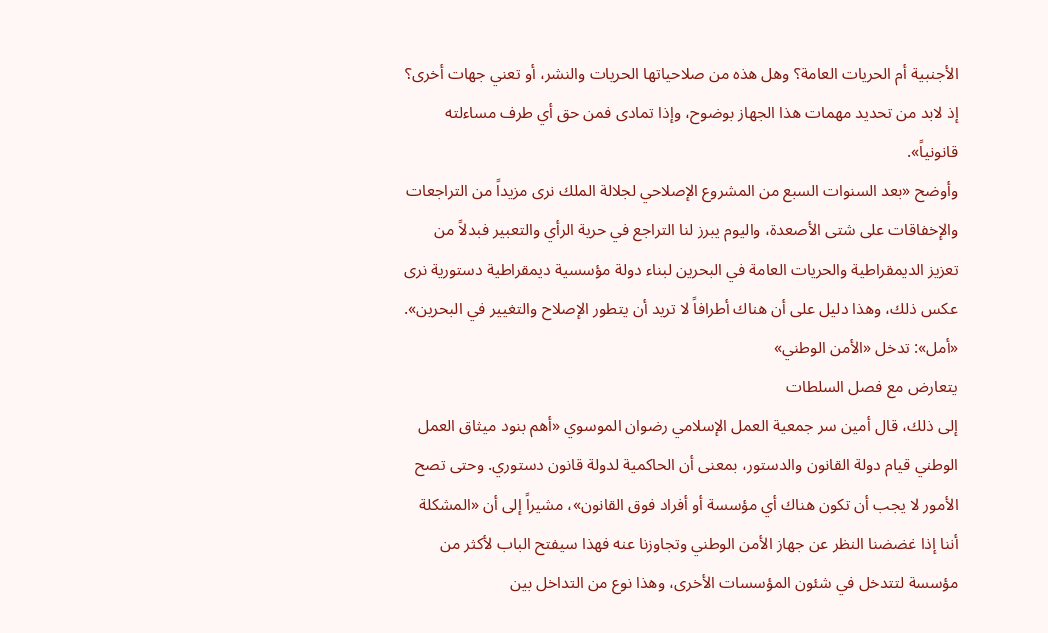الأجنبية أم الحريات العامة؟ وهل هذه من صلاحياتها الحريات والنشر، أو تعني جهات أخرى؟ إذ لابد من تحديد مهمات هذا الجهاز بوضوح، وإذا تمادى فمن حق أي طرف مساءلته قانونياً».
وأوضح «بعد السنوات السبع من المشروع الإصلاحي لجلالة الملك نرى مزيداً من التراجعات والإخفاقات على شتى الأصعدة، واليوم يبرز لنا التراجع في حرية الرأي والتعبير فبدلاً من تعزيز الديمقراطية والحريات العامة في البحرين لبناء دولة مؤسسية ديمقراطية دستورية نرى عكس ذلك، وهذا دليل على أن هناك أطرافاً لا تريد أن يتطور الإصلاح والتغيير في البحرين».
«أمل»: تدخل «الأمن الوطني»
يتعارض مع فصل السلطات
إلى ذلك، قال أمين سر جمعية العمل الإسلامي رضوان الموسوي «أهم بنود ميثاق العمل الوطني قيام دولة القانون والدستور، بمعنى أن الحاكمية لدولة قانون دستوري. وحتى تصح الأمور لا يجب أن تكون هناك أي مؤسسة أو أفراد فوق القانون»، مشيراً إلى أن «المشكلة أننا إذا غضضنا النظر عن جهاز الأمن الوطني وتجاوزنا عنه فهذا سيفتح الباب لأكثر من مؤسسة لتتدخل في شئون المؤسسات الأخرى، وهذا نوع من التداخل بين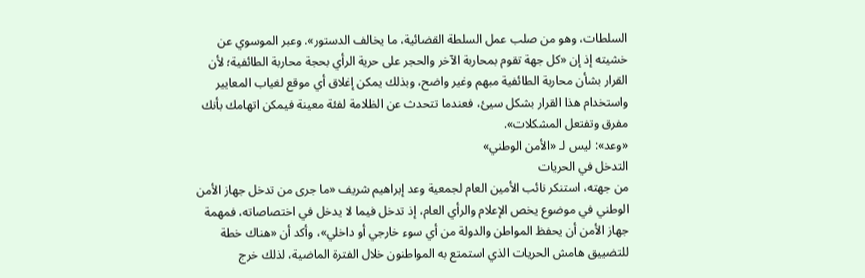السلطات، وهو من صلب عمل السلطة القضائية، ما يخالف الدستور». وعبر الموسوي عن خشيته إذ إن «كل جهة تقوم بمحاربة الآخر والحجر على حرية الرأي بحجة محاربة الطائفية؛ لأن القرار بشأن محاربة الطائفية مبهم وغير واضح، وبذلك يمكن إغلاق أي موقع لغياب المعايير واستخدام هذا القرار بشكل سيئ، فعندما تتحدث عن الظلامة لفئة معينة فيمكن اتهامك بأنك مفرق وتفتعل المشكلات».
«وعد»: ليس لـ «الأمن الوطني»
التدخل في الحريات
من جهته، استنكر نائب الأمين العام لجمعية وعد إبراهيم شريف «ما جرى من تدخل جهاز الأمن الوطني في موضوع يخص الإعلام والرأي العام، إذ تدخل فيما لا يدخل في اختصاصاته، فمهمة جهاز الأمن أن يحفظ المواطن والدولة من أي سوء خارجي أو داخلي»، وأكد أن «هناك خطة للتضييق هامش الحريات الذي استمتع به المواطنون خلال الفترة الماضية، لذلك خرج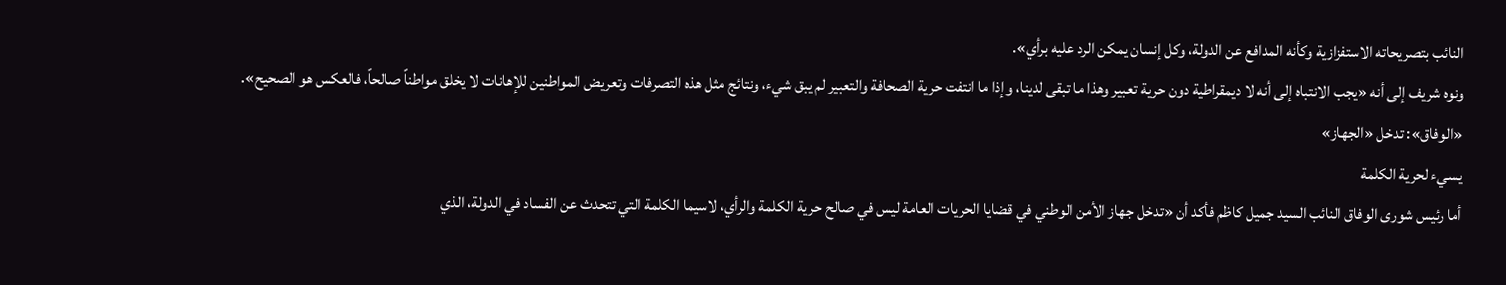النائب بتصريحاته الاستفزازية وكأنه المدافع عن الدولة، وكل إنسان يمكن الرد عليه برأي».
ونوه شريف إلى أنه «يجب الانتباه إلى أنه لا ديمقراطية دون حرية تعبير وهذا ما تبقى لدينا، وإذا ما انتفت حرية الصحافة والتعبير لم يبق شيء، ونتائج مثل هذه التصرفات وتعريض المواطنين للإهانات لا يخلق مواطناً صالحاً، فالعكس هو الصحيح».
«الوفاق»: تدخل «الجهاز»
يسيء لحرية الكلمة
أما رئيس شورى الوفاق النائب السيد جميل كاظم فأكد أن «تدخل جهاز الأمن الوطني في قضايا الحريات العامة ليس في صالح حرية الكلمة والرأي، لاسيما الكلمة التي تتحدث عن الفساد في الدولة، الذي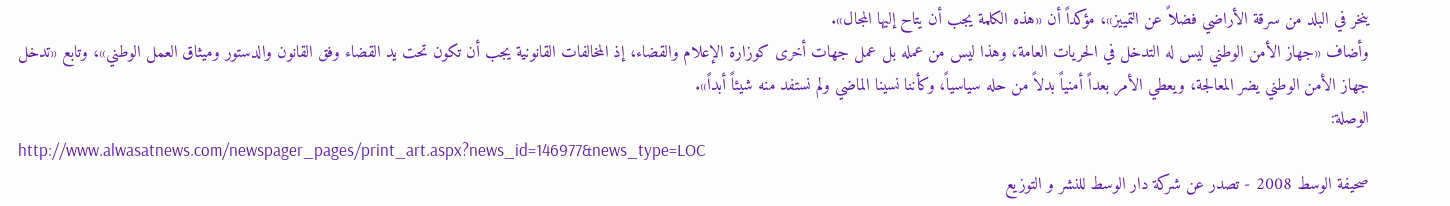ينخر في البلد من سرقة الأراضي فضلاً عن التمييز»، مؤكداً أن «هذه الكلمة يجب أن يتاح إليها المجال».
وأضاف «جهاز الأمن الوطني ليس له التدخل في الحريات العامة، وهذا ليس من عمله بل عمل جهات أخرى كوزارة الإعلام والقضاء، إذ المخالفات القانونية يجب أن تكون تحت يد القضاء وفق القانون والدستور وميثاق العمل الوطني»، وتابع «تدخل جهاز الأمن الوطني يضر المعالجة، ويعطي الأمر بعداً أمنياً بدلاً من حله سياسياً، وكأننا نسينا الماضي ولم نستفد منه شيئاً أبداً».
الوصلة:
http://www.alwasatnews.com/newspager_pages/print_art.aspx?news_id=146977&news_type=LOC
صحيفة الوسط 2008 - تصدر عن شركة دار الوسط للنشر و التوزيع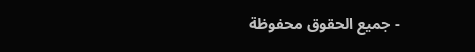- جميع الحقوق محفوظة